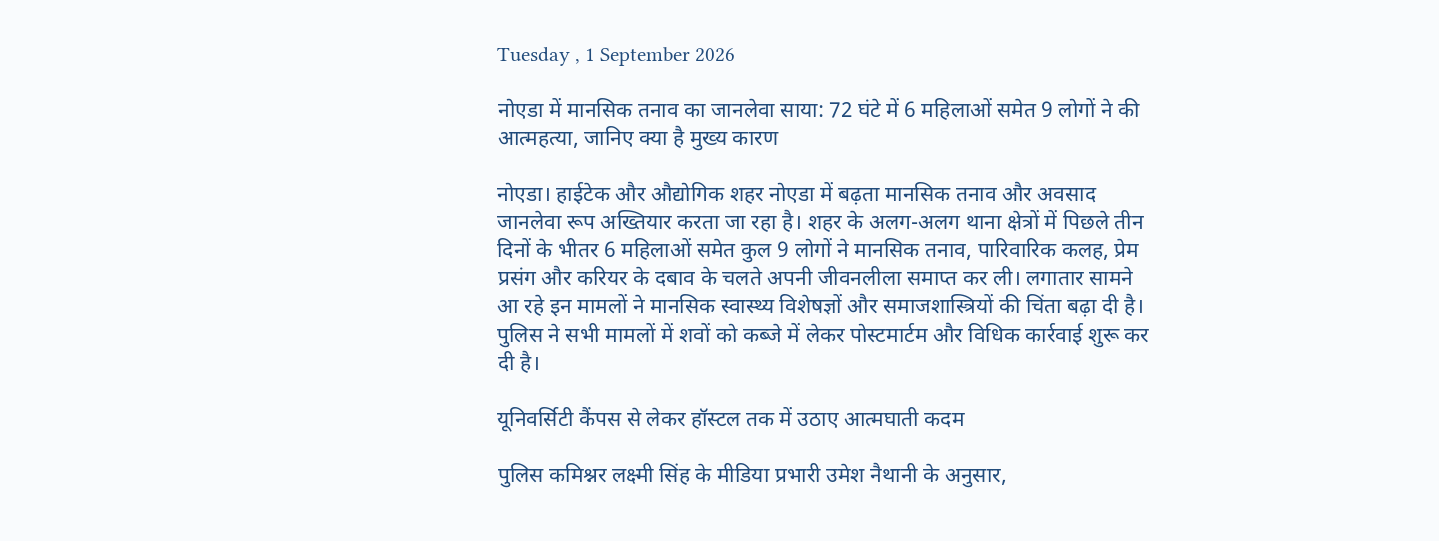Tuesday , 1 September 2026

नोएडा में मानसिक तनाव का जानलेवा साया: 72 घंटे में 6 महिलाओं समेत 9 लोगों ने की आत्महत्या, जानिए क्या है मुख्य कारण

नोएडा। हाईटेक और औद्योगिक शहर नोएडा में बढ़ता मानसिक तनाव और अवसाद जानलेवा रूप अख्तियार करता जा रहा है। शहर के अलग-अलग थाना क्षेत्रों में पिछले तीन दिनों के भीतर 6 महिलाओं समेत कुल 9 लोगों ने मानसिक तनाव, पारिवारिक कलह, प्रेम प्रसंग और करियर के दबाव के चलते अपनी जीवनलीला समाप्त कर ली। लगातार सामने आ रहे इन मामलों ने मानसिक स्वास्थ्य विशेषज्ञों और समाजशास्त्रियों की चिंता बढ़ा दी है। पुलिस ने सभी मामलों में शवों को कब्जे में लेकर पोस्टमार्टम और विधिक कार्रवाई शुरू कर दी है।

यूनिवर्सिटी कैंपस से लेकर हॉस्टल तक में उठाए आत्मघाती कदम

पुलिस कमिश्नर लक्ष्मी सिंह के मीडिया प्रभारी उमेश नैथानी के अनुसार,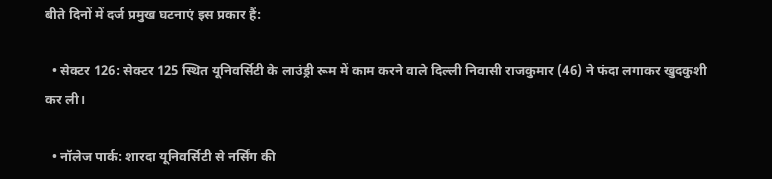बीते दिनों में दर्ज प्रमुख घटनाएं इस प्रकार हैं:

  • सेक्टर 126: सेक्टर 125 स्थित यूनिवर्सिटी के लाउंड्री रूम में काम करने वाले दिल्ली निवासी राजकुमार (46) ने फंदा लगाकर खुदकुशी कर ली।

  • नॉलेज पार्क: शारदा यूनिवर्सिटी से नर्सिंग की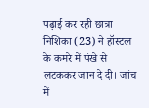पढ़ाई कर रही छात्रा निशिका (23) ने हॉस्टल के कमरे में पंखे से लटककर जान दे दी। जांच में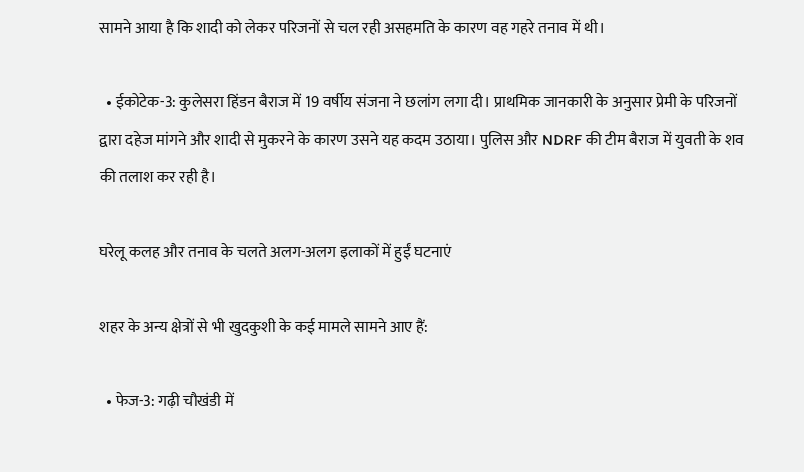सामने आया है कि शादी को लेकर परिजनों से चल रही असहमति के कारण वह गहरे तनाव में थी।

  • ईकोटेक-3: कुलेसरा हिंडन बैराज में 19 वर्षीय संजना ने छलांग लगा दी। प्राथमिक जानकारी के अनुसार प्रेमी के परिजनों द्वारा दहेज मांगने और शादी से मुकरने के कारण उसने यह कदम उठाया। पुलिस और NDRF की टीम बैराज में युवती के शव की तलाश कर रही है।

घरेलू कलह और तनाव के चलते अलग-अलग इलाकों में हुईं घटनाएं

शहर के अन्य क्षेत्रों से भी खुदकुशी के कई मामले सामने आए हैं:

  • फेज-3: गढ़ी चौखंडी में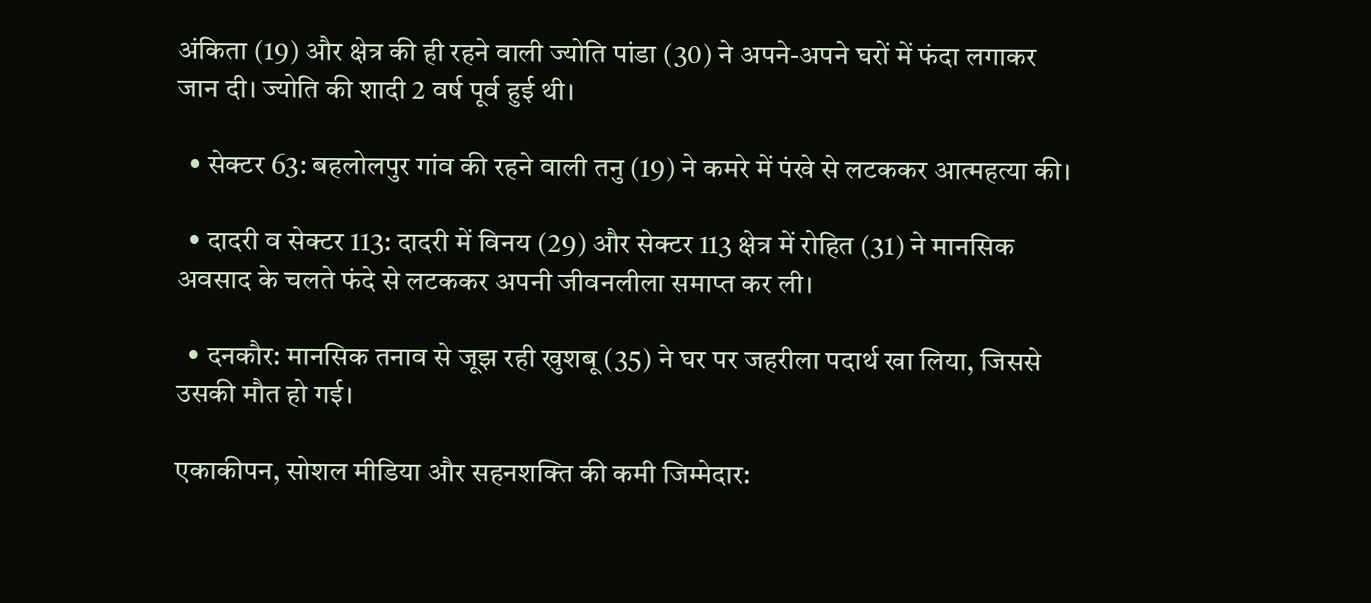अंकिता (19) और क्षेत्र की ही रहने वाली ज्योति पांडा (30) ने अपने-अपने घरों में फंदा लगाकर जान दी। ज्योति की शादी 2 वर्ष पूर्व हुई थी।

  • सेक्टर 63: बहलोलपुर गांव की रहने वाली तनु (19) ने कमरे में पंखे से लटककर आत्महत्या की।

  • दादरी व सेक्टर 113: दादरी में विनय (29) और सेक्टर 113 क्षेत्र में रोहित (31) ने मानसिक अवसाद के चलते फंदे से लटककर अपनी जीवनलीला समाप्त कर ली।

  • दनकौर: मानसिक तनाव से जूझ रही खुशबू (35) ने घर पर जहरीला पदार्थ खा लिया, जिससे उसकी मौत हो गई।

एकाकीपन, सोशल मीडिया और सहनशक्ति की कमी जिम्मेदार: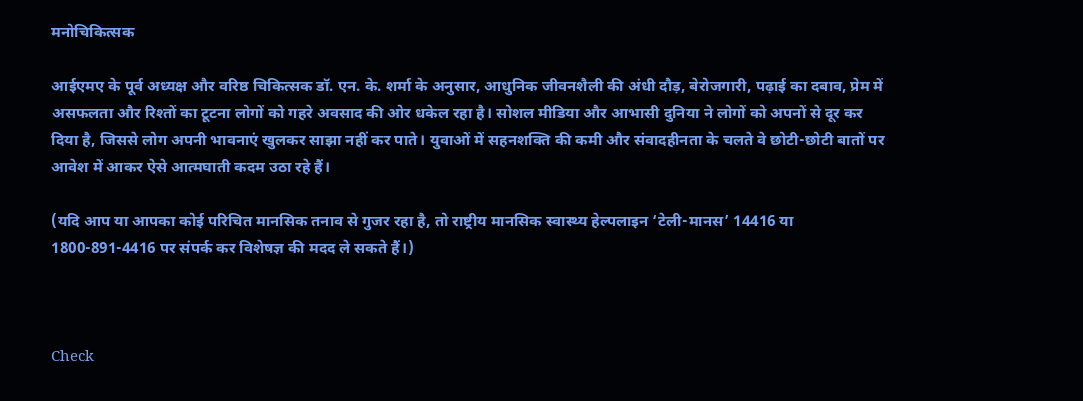मनोचिकित्सक

आईएमए के पूर्व अध्यक्ष और वरिष्ठ चिकित्सक डॉ. एन. के. शर्मा के अनुसार, आधुनिक जीवनशैली की अंधी दौड़, बेरोजगारी, पढ़ाई का दबाव, प्रेम में असफलता और रिश्तों का टूटना लोगों को गहरे अवसाद की ओर धकेल रहा है। सोशल मीडिया और आभासी दुनिया ने लोगों को अपनों से दूर कर दिया है, जिससे लोग अपनी भावनाएं खुलकर साझा नहीं कर पाते। युवाओं में सहनशक्ति की कमी और संवादहीनता के चलते वे छोटी-छोटी बातों पर आवेश में आकर ऐसे आत्मघाती कदम उठा रहे हैं।

(यदि आप या आपका कोई परिचित मानसिक तनाव से गुजर रहा है, तो राष्ट्रीय मानसिक स्वास्थ्य हेल्पलाइन ‘टेली-मानस’ 14416 या 1800-891-4416 पर संपर्क कर विशेषज्ञ की मदद ले सकते हैं।)



Check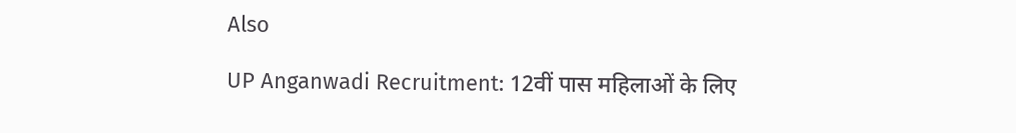Also

UP Anganwadi Recruitment: 12वीं पास महिलाओं के लिए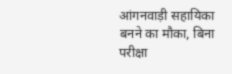आंगनवाड़ी सहायिका बनने का मौका, बिना परीक्षा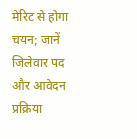मेरिट से होगा चयन; जानें जिलेवार पद और आवेदन प्रक्रिया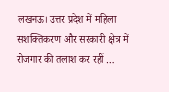लखनऊ। उत्तर प्रदेश में महिला सशक्तिकरण और सरकारी क्षेत्र में रोजगार की तलाश कर रहीं …